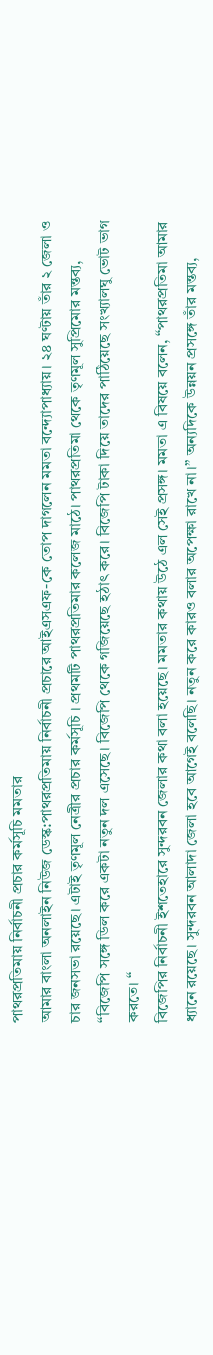পাথরপ্রতিমায় নির্বাচনী প্রচার কর্মসূচি মমতার
আমার বাংলা অনলাইন নিউজ ডেস্ক:পাথরপ্রতিমায় নির্বাচনী প্রচারে আইএসএফ-কে তোপ দাগলেন মমতা বন্দ্যোপাধ্যায়। ২৪ ঘণ্টায় তাঁর ২ জেলা ও চার জনসভা রয়েছে। এটাই তৃণমূল নেত্রীর প্রচার কর্মসূচি । প্রথমটি পাথরপ্রতিমার কলেজ মাঠে। পাথরপ্রতিমা থেকে তৃণমূল সুপ্রিমোর মন্তব্য, “বিজেপি সঙ্গে ডিল করে একটা নতুন দল এসেছে। বিজেপি থেকে গজিয়েছে হঠাৎ করে। বিজেপি টাকা দিয়ে তাদের পাঠিয়েছে সংখ্যালঘু ভোট ভাগ করতে। “
বিজেপির নির্বাচনী ইশতেহারে সুন্দরবন জেলার কথা বলা হয়েছে। মমতার কথায় উঠে এল সেই প্রসঙ্গ। মমতা এ বিষয়ে বলেন, “পাথরপ্রতিমা আমার ধ্যানে রয়েছে। সুন্দরবন আলাদা জেলা হবে আগেই বলেছি। নতুন করে কারও বলার অপেক্ষা রাখে না।” অন্যদিকে উন্নয়ন প্রসঙ্গে তাঁর মন্তব্য,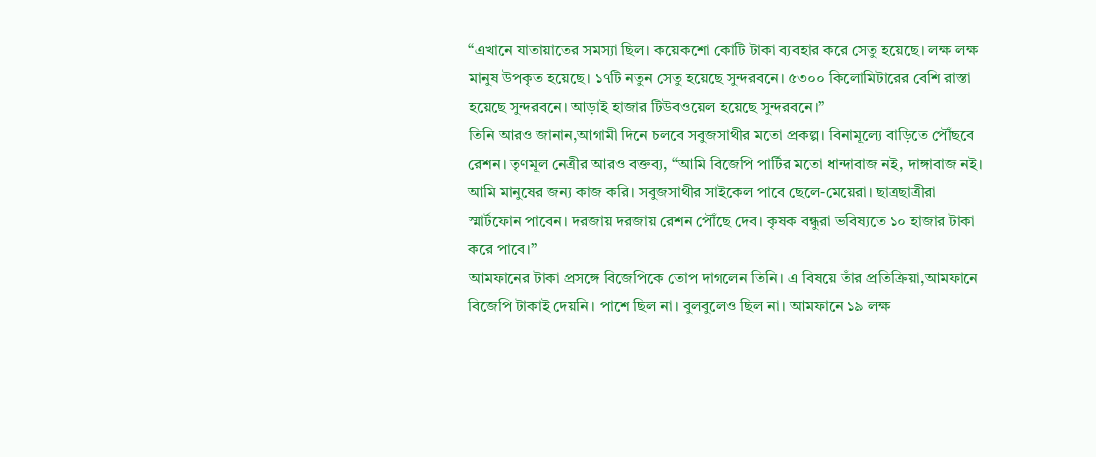“এখানে যাতায়াতের সমস্যা ছিল। কয়েকশো কোটি টাকা ব্যবহার করে সেতু হয়েছে। লক্ষ লক্ষ মানুষ উপকৃত হয়েছে। ১৭টি নতুন সেতু হয়েছে সুন্দরবনে। ৫৩০০ কিলোমিটারের বেশি রাস্তা হয়েছে সুন্দরবনে। আড়াই হাজার টিউবওয়েল হয়েছে সুন্দরবনে।”
তিনি আরও জানান,আগামী দিনে চলবে সবুজসাথীর মতো প্রকল্প। বিনামূল্যে বাড়িতে পৌঁছবে রেশন। তৃণমূল নেত্রীর আরও বক্তব্য, “আমি বিজেপি পার্টির মতো ধান্দাবাজ নই, দাঙ্গাবাজ নই। আমি মানুষের জন্য কাজ করি। সবুজসাথীর সাইকেল পাবে ছেলে-মেয়েরা। ছাত্রছাত্রীরা স্মার্টফোন পাবেন। দরজায় দরজায় রেশন পৌঁছে দেব। কৃষক বন্ধুরা ভবিষ্যতে ১০ হাজার টাকা করে পাবে।”
আমফানের টাকা প্রসঙ্গে বিজেপিকে তোপ দাগলেন তিনি। এ বিষয়ে তাঁর প্রতিক্রিয়া,আমফানে বিজেপি টাকাই দেয়নি। পাশে ছিল না। বুলবুলেও ছিল না। আমফানে ১৯ লক্ষ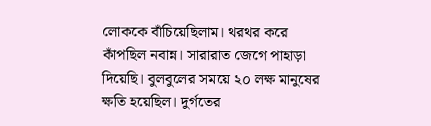লোককে বাঁচিয়েছিলাম। থরথর করে কাঁপছিল নবান্ন। সারারাত জেগে পাহাড়া দিয়েছি। বুলবুলের সময়ে ২০ লক্ষ মানুষের ক্ষতি হয়েছিল। দুর্গতের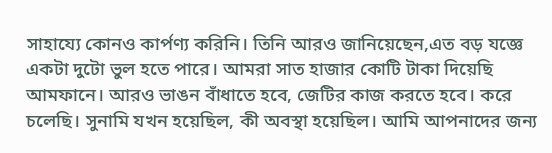সাহায্যে কোনও কার্পণ্য করিনি। তিনি আরও জানিয়েছেন,এত বড় যজ্ঞে একটা দুটো ভুল হতে পারে। আমরা সাত হাজার কোটি টাকা দিয়েছি আমফানে। আরও ভাঙন বাঁধাতে হবে, জেটির কাজ করতে হবে। করে চলেছি। সুনামি যখন হয়েছিল, কী অবস্থা হয়েছিল। আমি আপনাদের জন্য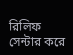রিলিফ সেন্টার করে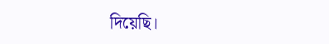দিয়েছি।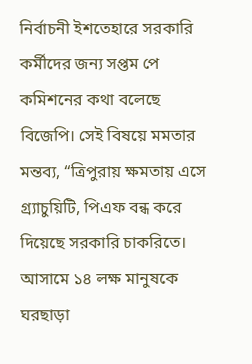নির্বাচনী ইশতেহারে সরকারি কর্মীদের জন্য সপ্তম পে কমিশনের কথা বলেছে বিজেপি। সেই বিষয়ে মমতার মন্তব্য, “ত্রিপুরায় ক্ষমতায় এসে গ্র্যাচুয়িটি, পিএফ বন্ধ করে দিয়েছে সরকারি চাকরিতে। আসামে ১৪ লক্ষ মানুষকে ঘরছাড়া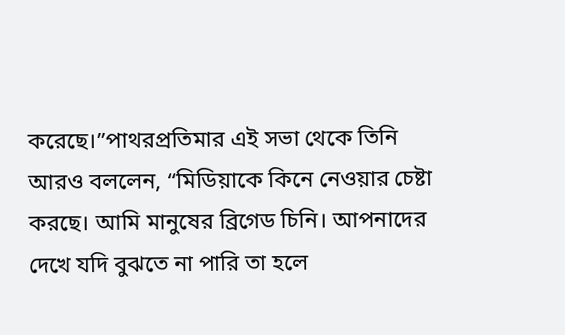করেছে।”পাথরপ্রতিমার এই সভা থেকে তিনি আরও বললেন, “মিডিয়াকে কিনে নেওয়ার চেষ্টা করছে। আমি মানুষের ব্রিগেড চিনি। আপনাদের দেখে যদি বুঝতে না পারি তা হলে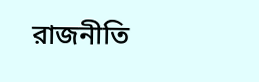রাজনীতি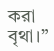করা বৃথা।”